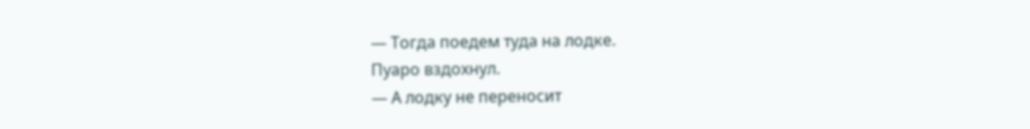— Тогда поедем туда на лодке.
Пуаро вздохнул.
— А лодку не переносит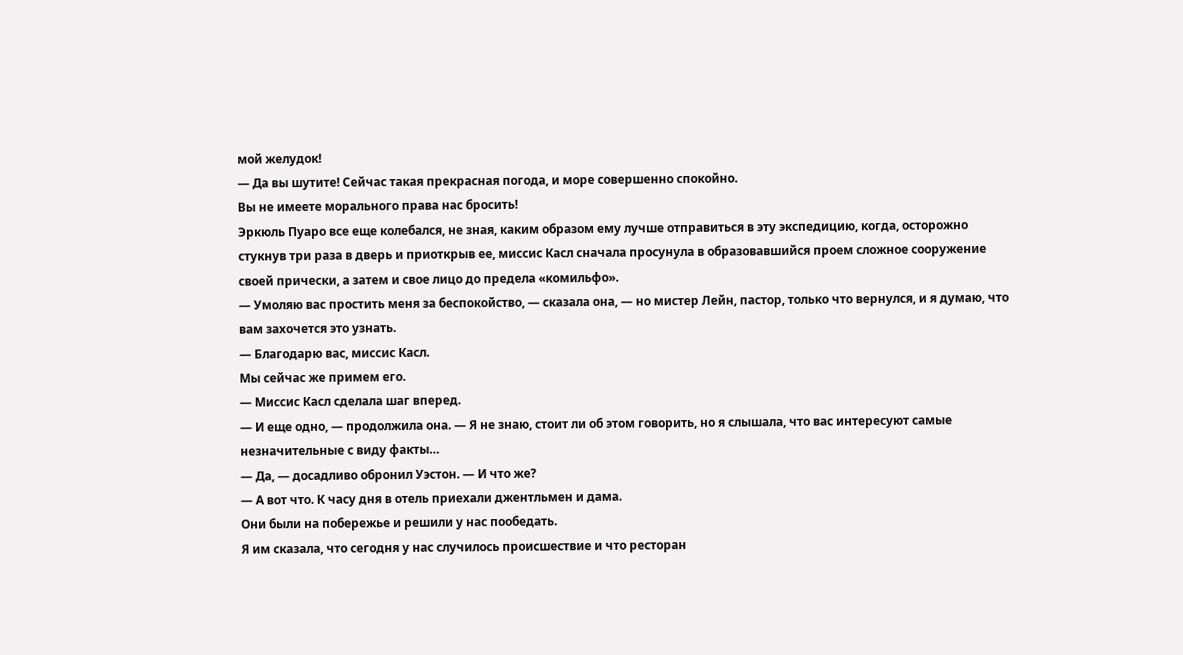мой желудок!
— Да вы шутите! Сейчас такая прекрасная погода, и море совершенно спокойно.
Вы не имеете морального права нас бросить!
Эркюль Пуаро все еще колебался, не зная, каким образом ему лучше отправиться в эту экспедицию, когда, осторожно стукнув три раза в дверь и приоткрыв ее, миссис Касл сначала просунула в образовавшийся проем сложное сооружение своей прически, а затем и свое лицо до предела «комильфо».
— Умоляю вас простить меня за беспокойство, — сказала она, — но мистер Лейн, пастор, только что вернулся, и я думаю, что вам захочется это узнать.
— Благодарю вас, миссис Касл.
Мы сейчас же примем его.
— Миссис Касл сделала шаг вперед.
— И еще одно, — продолжила она. — Я не знаю, стоит ли об этом говорить, но я слышала, что вас интересуют самые незначительные с виду факты…
— Да, — досадливо обронил Уэстон. — И что же?
— А вот что. К часу дня в отель приехали джентльмен и дама.
Они были на побережье и решили у нас пообедать.
Я им сказала, что сегодня у нас случилось происшествие и что ресторан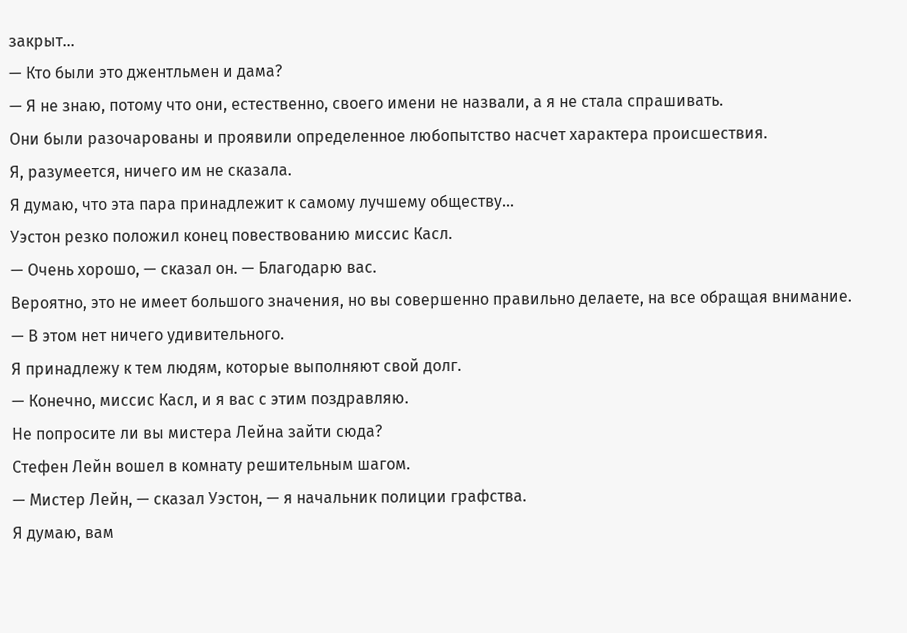закрыт…
— Кто были это джентльмен и дама?
— Я не знаю, потому что они, естественно, своего имени не назвали, а я не стала спрашивать.
Они были разочарованы и проявили определенное любопытство насчет характера происшествия.
Я, разумеется, ничего им не сказала.
Я думаю, что эта пара принадлежит к самому лучшему обществу…
Уэстон резко положил конец повествованию миссис Касл.
— Очень хорошо, — сказал он. — Благодарю вас.
Вероятно, это не имеет большого значения, но вы совершенно правильно делаете, на все обращая внимание.
— В этом нет ничего удивительного.
Я принадлежу к тем людям, которые выполняют свой долг.
— Конечно, миссис Касл, и я вас с этим поздравляю.
Не попросите ли вы мистера Лейна зайти сюда?
Стефен Лейн вошел в комнату решительным шагом.
— Мистер Лейн, — сказал Уэстон, — я начальник полиции графства.
Я думаю, вам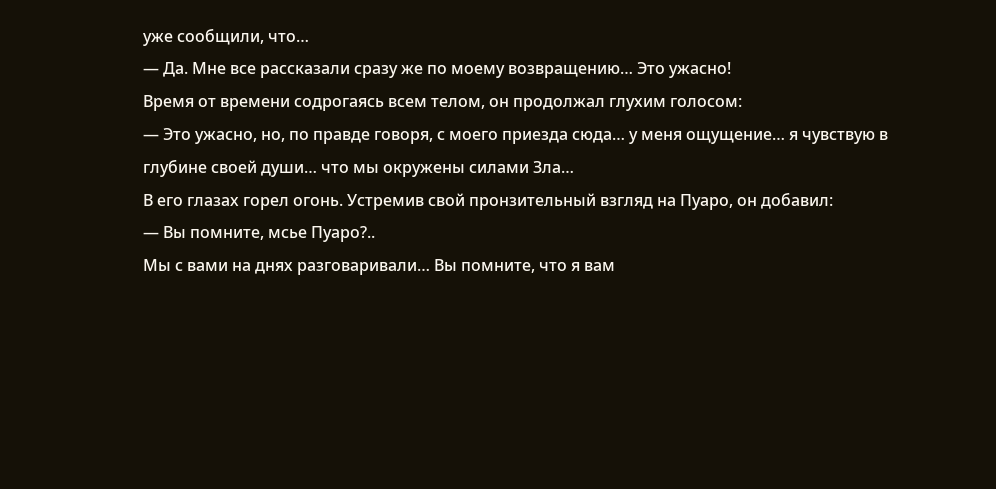уже сообщили, что…
— Да. Мне все рассказали сразу же по моему возвращению… Это ужасно!
Время от времени содрогаясь всем телом, он продолжал глухим голосом:
— Это ужасно, но, по правде говоря, с моего приезда сюда… у меня ощущение… я чувствую в глубине своей души… что мы окружены силами Зла…
В его глазах горел огонь. Устремив свой пронзительный взгляд на Пуаро, он добавил:
— Вы помните, мсье Пуаро?..
Мы с вами на днях разговаривали… Вы помните, что я вам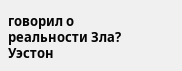говорил о реальности Зла?
Уэстон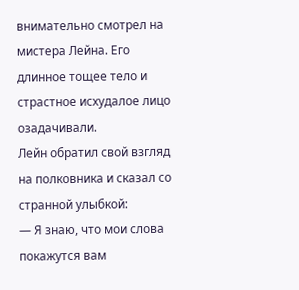внимательно смотрел на мистера Лейна. Его длинное тощее тело и страстное исхудалое лицо озадачивали.
Лейн обратил свой взгляд на полковника и сказал со странной улыбкой:
— Я знаю, что мои слова покажутся вам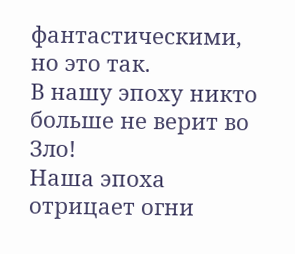фантастическими, но это так.
В нашу эпоху никто больше не верит во Зло!
Наша эпоха отрицает огни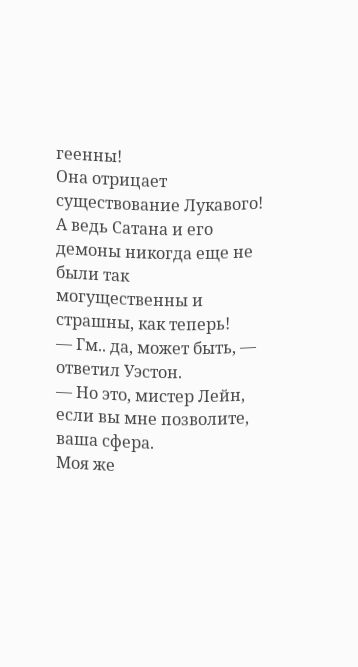геенны!
Она отрицает существование Лукавого!
А ведь Сатана и его демоны никогда еще не были так могущественны и страшны, как теперь!
— Гм.. да, может быть, — ответил Уэстон.
— Но это, мистер Лейн, если вы мне позволите, ваша сфера.
Моя же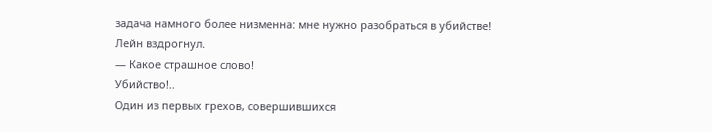задача намного более низменна: мне нужно разобраться в убийстве!
Лейн вздрогнул.
— Какое страшное слово!
Убийство!..
Один из первых грехов, совершившихся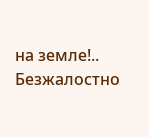на земле!.. Безжалостно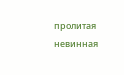пролитая невинная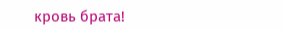кровь брата!